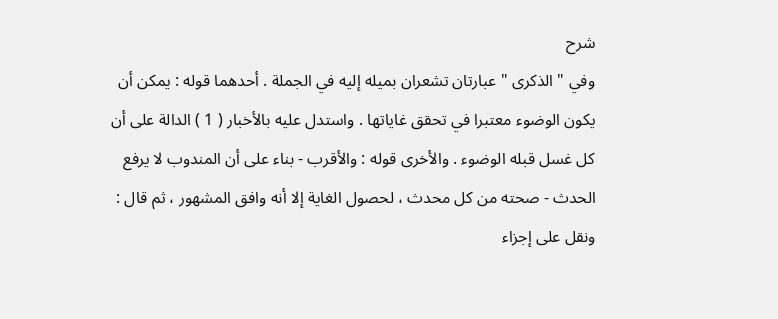شرح
وفي " الذكرى " عبارتان تشعران بميله إليه في الجملة . أحدهما قوله : يمكن أن
يكون الوضوء معتبرا في تحقق غاياتها . واستدل عليه بالأخبار ( 1 ) الدالة على أن
كل غسل قبله الوضوء . والأخرى قوله : والأقرب - بناء على أن المندوب لا يرفع
الحدث - صحته من كل محدث ، لحصول الغاية إلا أنه وافق المشهور ، ثم قال :
ونقل على إجزاء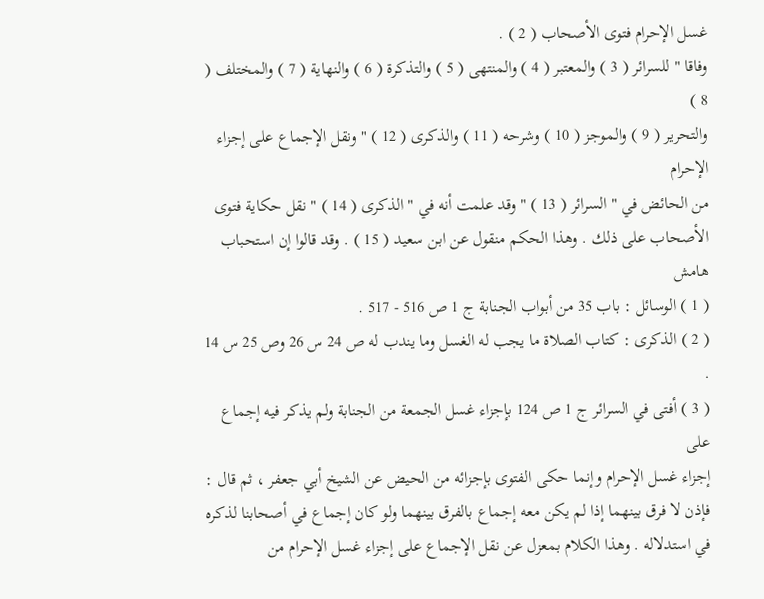غسل الإحرام فتوى الأصحاب ( 2 ) .
وفاقا " للسرائر ( 3 ) والمعتبر ( 4 ) والمنتهى ( 5 ) والتذكرة ( 6 ) والنهاية ( 7 ) والمختلف ( 8 )
والتحرير ( 9 ) والموجز ( 10 ) وشرحه ( 11 ) والذكرى ( 12 ) " ونقل الإجماع على إجزاء الإحرام
من الحائض في " السرائر ( 13 ) " وقد علمت أنه في " الذكرى ( 14 ) " نقل حكاية فتوى
الأصحاب على ذلك . وهذا الحكم منقول عن ابن سعيد ( 15 ) . وقد قالوا إن استحباب
هامش
( 1 ) الوسائل : باب 35 من أبواب الجنابة ج 1 ص 516 - 517 .
( 2 ) الذكرى : كتاب الصلاة ما يجب له الغسل وما يندب له ص 24 س 26 وص 25 س 14 .
( 3 ) أفتى في السرائر ج 1 ص 124 بإجزاء غسل الجمعة من الجنابة ولم يذكر فيه إجماع على
إجزاء غسل الإحرام وإنما حكى الفتوى بإجزائه من الحيض عن الشيخ أبي جعفر ، ثم قال :
فإذن لا فرق بينهما إذا لم يكن معه إجماع بالفرق بينهما ولو كان إجماع في أصحابنا لذكره
في استدلاله . وهذا الكلام بمعزل عن نقل الإجماع على إجزاء غسل الإحرام من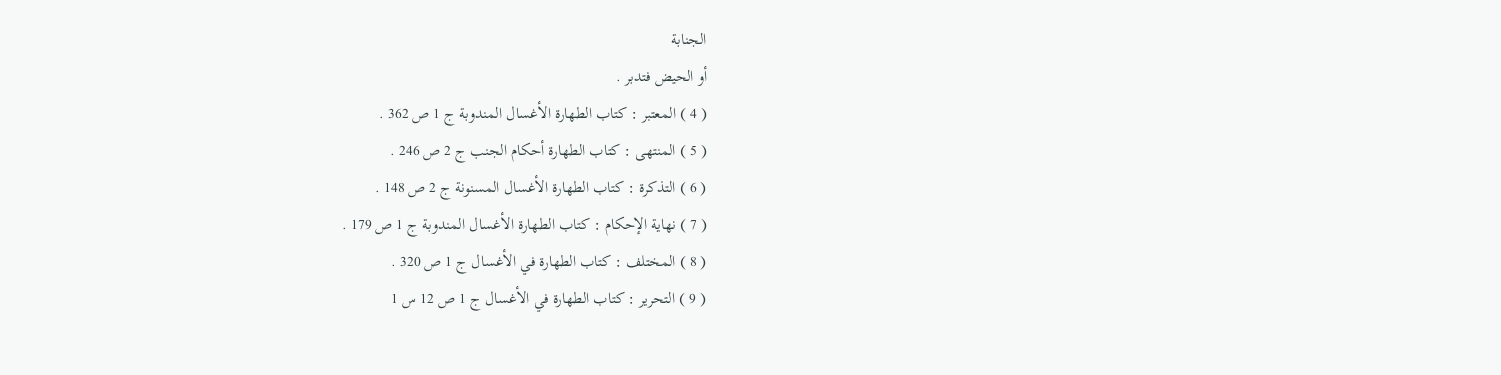الجنابة
أو الحيض فتدبر .
( 4 ) المعتبر : كتاب الطهارة الأغسال المندوبة ج 1 ص 362 .
( 5 ) المنتهى : كتاب الطهارة أحكام الجنب ج 2 ص 246 .
( 6 ) التذكرة : كتاب الطهارة الأغسال المسنونة ج 2 ص 148 .
( 7 ) نهاية الإحكام : كتاب الطهارة الأغسال المندوبة ج 1 ص 179 .
( 8 ) المختلف : كتاب الطهارة في الأغسال ج 1 ص 320 .
( 9 ) التحرير : كتاب الطهارة في الأغسال ج 1 ص 12 س 1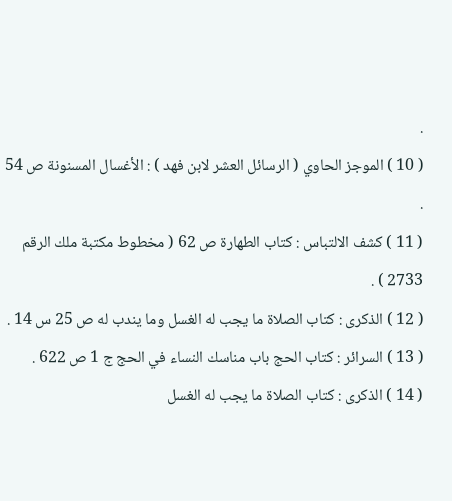.
( 10 ) الموجز الحاوي ( الرسائل العشر لابن فهد ) : الأغسال المسنونة ص 54 .
( 11 ) كشف الالتباس : كتاب الطهارة ص 62 ( مخطوط مكتبة ملك الرقم 2733 ) .
( 12 ) الذكرى : كتاب الصلاة ما يجب له الغسل وما يندب له ص 25 س 14 .
( 13 ) السرائر : كتاب الحج باب مناسك النساء في الحج ج 1 ص 622 .
( 14 ) الذكرى : كتاب الصلاة ما يجب له الغسل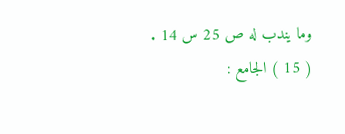وما يندب له ص 25 س 14 .
( 15 ) الجامع :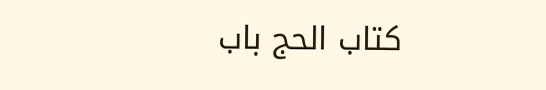كتاب الحج باب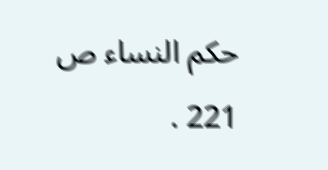حكم النساء ص 221 .